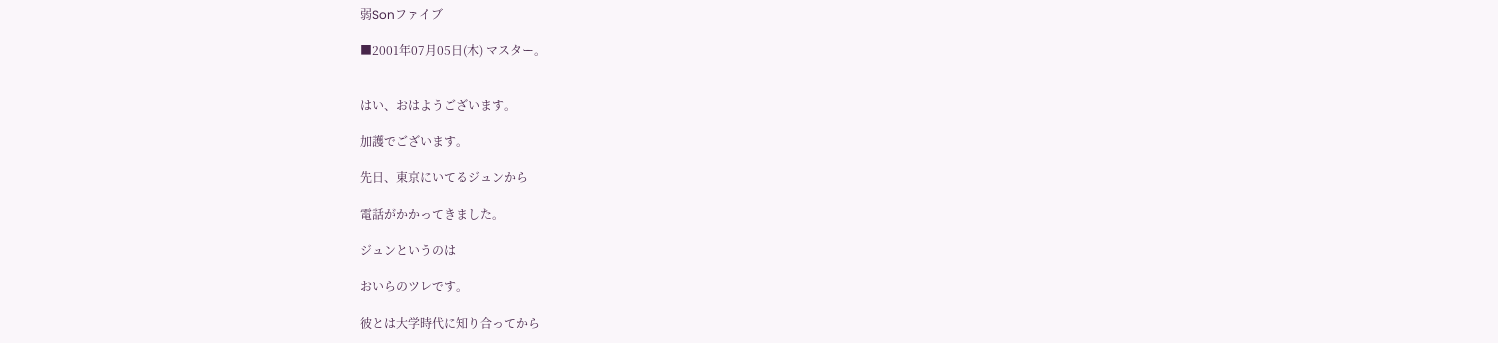弱Sonファイブ

■2001年07月05日(木) マスター。


はい、おはようございます。

加護でございます。

先日、東京にいてるジュンから

電話がかかってきました。

ジュンというのは

おいらのツレです。

彼とは大学時代に知り合ってから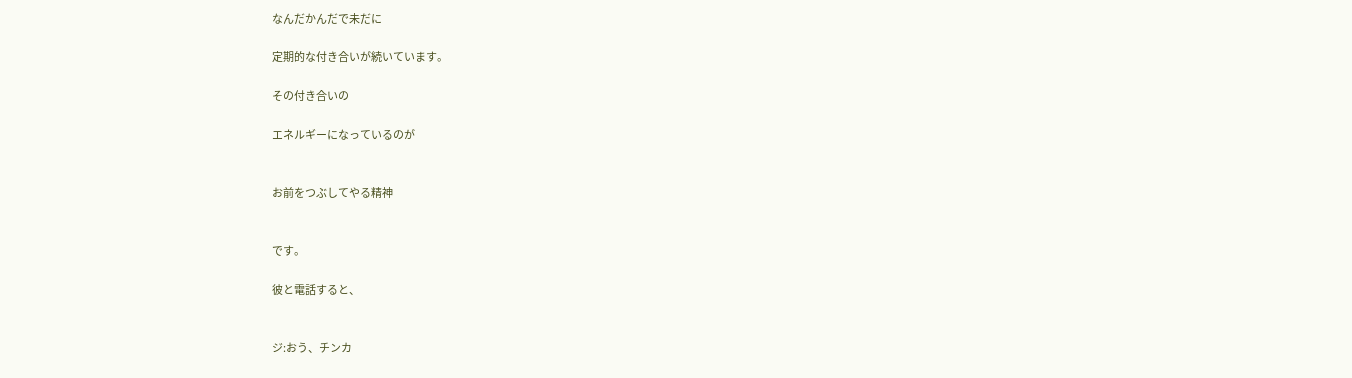なんだかんだで未だに

定期的な付き合いが続いています。

その付き合いの

エネルギーになっているのが


お前をつぶしてやる精神


です。

彼と電話すると、


ジ:おう、チンカ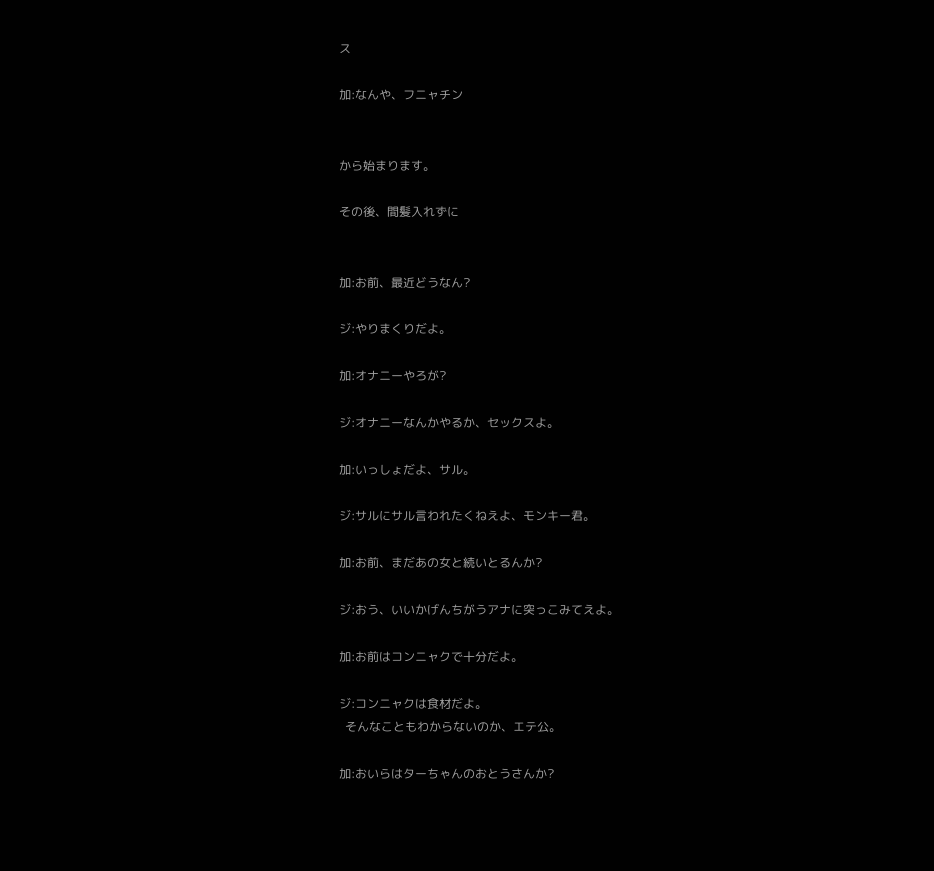ス

加:なんや、フニャチン


から始まります。

その後、間髪入れずに


加:お前、最近どうなん?

ジ:やりまくりだよ。

加:オナニーやろが?

ジ:オナニーなんかやるか、セックスよ。

加:いっしょだよ、サル。

ジ:サルにサル言われたくねえよ、モンキー君。

加:お前、まだあの女と続いとるんか?

ジ:おう、いいかげんちがうアナに突っこみてえよ。

加:お前はコンニャクで十分だよ。

ジ:コンニャクは食材だよ。
  そんなこともわからないのか、エテ公。

加:おいらはターちゃんのおとうさんか?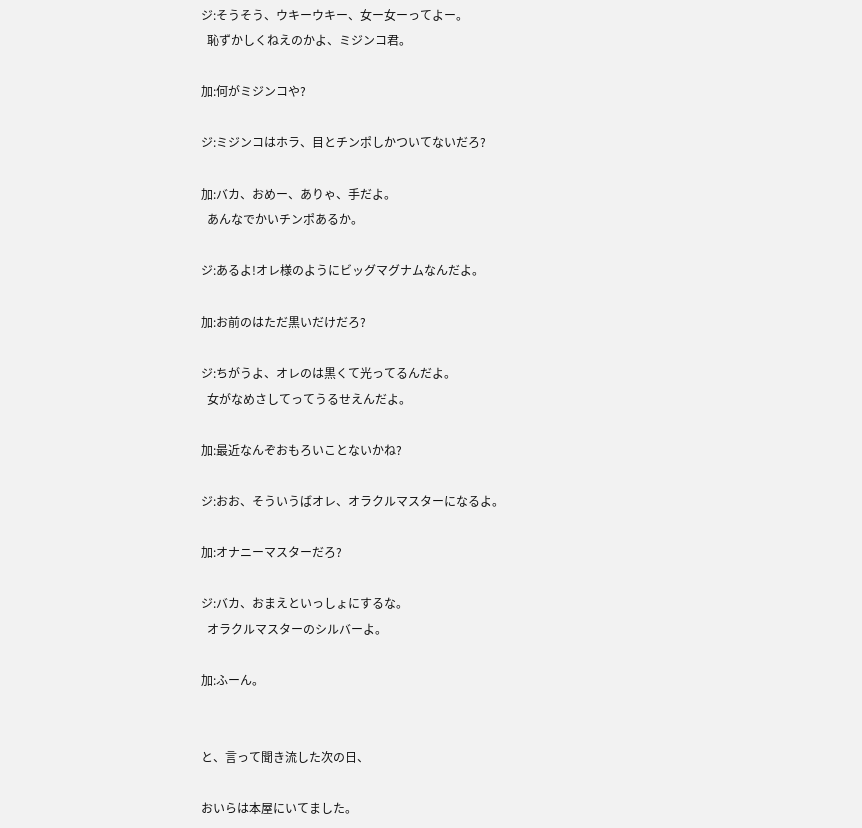ジ:そうそう、ウキーウキー、女ー女ーってよー。
  恥ずかしくねえのかよ、ミジンコ君。

加:何がミジンコや?

ジ:ミジンコはホラ、目とチンポしかついてないだろ?

加:バカ、おめー、ありゃ、手だよ。
  あんなでかいチンポあるか。

ジ:あるよ!オレ様のようにビッグマグナムなんだよ。

加:お前のはただ黒いだけだろ?

ジ:ちがうよ、オレのは黒くて光ってるんだよ。
  女がなめさしてってうるせえんだよ。

加:最近なんぞおもろいことないかね?

ジ:おお、そういうばオレ、オラクルマスターになるよ。

加:オナニーマスターだろ?

ジ:バカ、おまえといっしょにするな。
  オラクルマスターのシルバーよ。

加:ふーん。


と、言って聞き流した次の日、

おいらは本屋にいてました。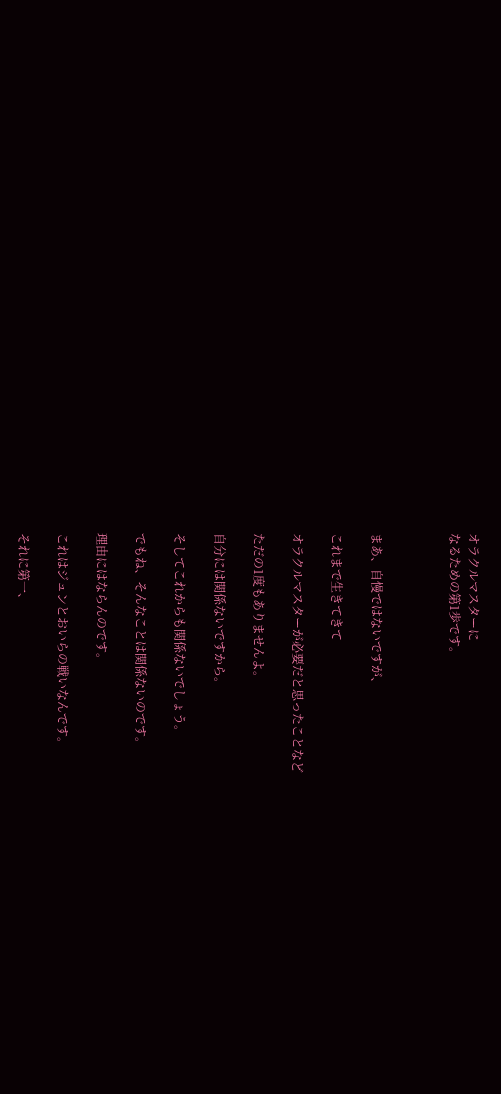オラクルマスターに
なるための第1歩です。



まあ、自慢ではないですが、

これまで生きてきて

オラクルマスターが必要だと思ったことなど

ただの1度もありませんよ。

自分には関係ないですから。

そしてこれからも関係ないでしょう。

でもね、そんなことは関係ないのです。

理由にはならんのです。

これはジュンとおいらの戦いなんです。

それに第一、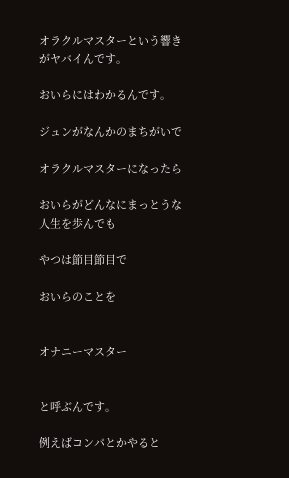オラクルマスターという響きがヤバイんです。

おいらにはわかるんです。

ジュンがなんかのまちがいで

オラクルマスターになったら

おいらがどんなにまっとうな人生を歩んでも

やつは節目節目で

おいらのことを


オナニーマスター


と呼ぶんです。

例えばコンパとかやると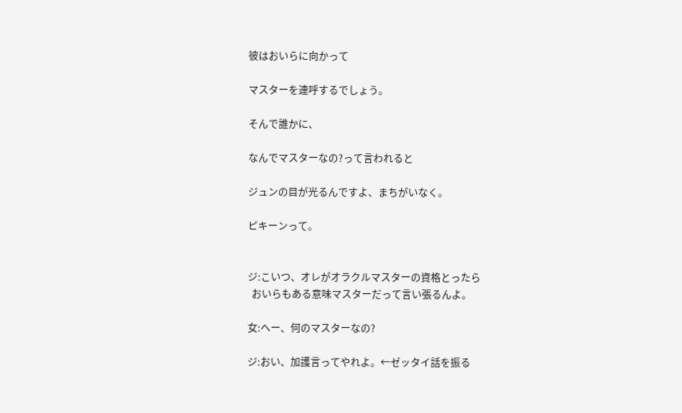彼はおいらに向かって

マスターを連呼するでしょう。

そんで誰かに、

なんでマスターなの?って言われると

ジュンの目が光るんですよ、まちがいなく。

ピキーンって。


ジ:こいつ、オレがオラクルマスターの資格とったら
  おいらもある意味マスターだって言い張るんよ。

女:へー、何のマスターなの?

ジ:おい、加護言ってやれよ。←ゼッタイ話を振る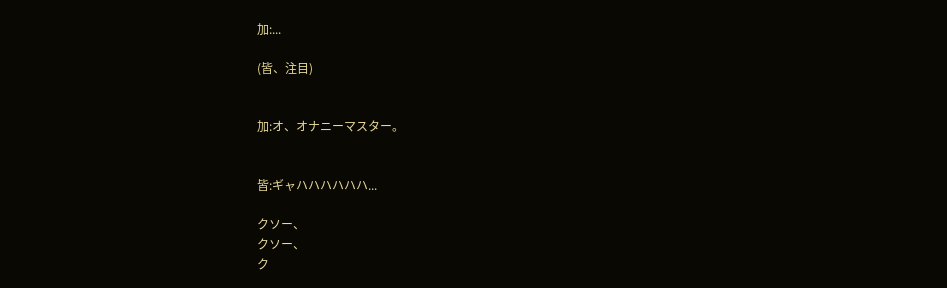加:...

(皆、注目)


加:オ、オナニーマスター。


皆:ギャハハハハハハ...

クソー、
クソー、
ク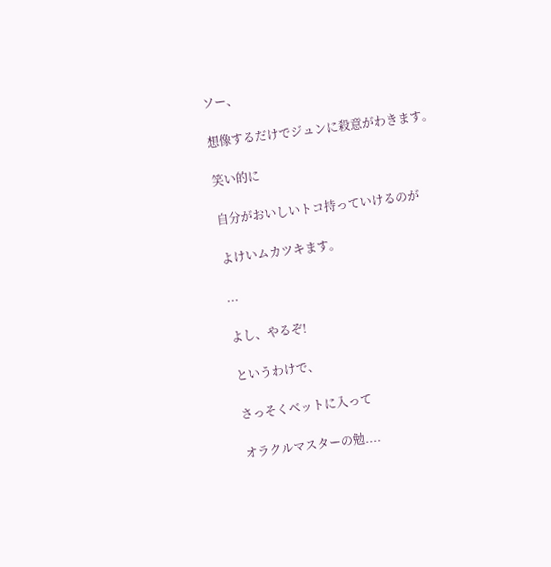ソー、

想像するだけでジュンに殺意がわきます。

笑い的に

自分がおいしいトコ持っていけるのが

よけいムカツキます。

...

よし、やるぞ!

というわけで、

さっそくベットに入って

オラクルマスターの勉....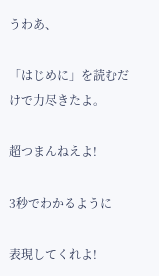うわあ、

「はじめに」を読むだけで力尽きたよ。

超つまんねえよ!

3秒でわかるように

表現してくれよ!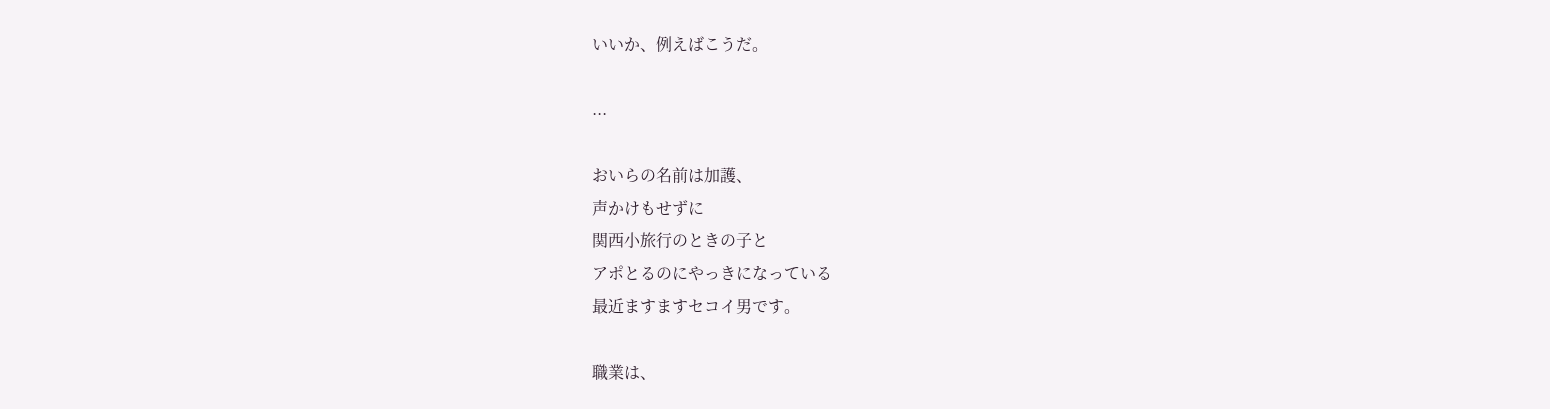いいか、例えばこうだ。

...

おいらの名前は加護、
声かけもせずに
関西小旅行のときの子と
アポとるのにやっきになっている
最近ますますセコイ男です。

職業は、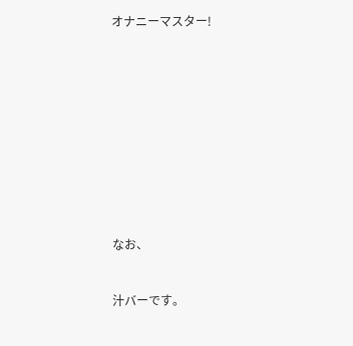オナニーマスター!











なお、


汁バーです。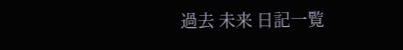過去 未来 日記一覧